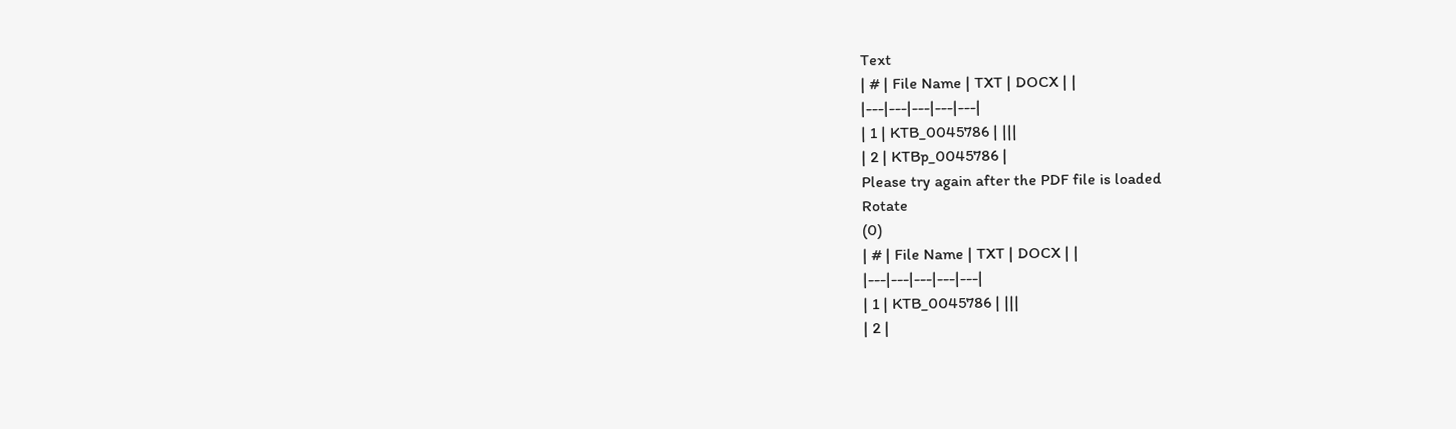Text
| # | File Name | TXT | DOCX | |
|---|---|---|---|---|
| 1 | KTB_0045786 | |||
| 2 | KTBp_0045786 |
Please try again after the PDF file is loaded
Rotate
(0)
| # | File Name | TXT | DOCX | |
|---|---|---|---|---|
| 1 | KTB_0045786 | |||
| 2 |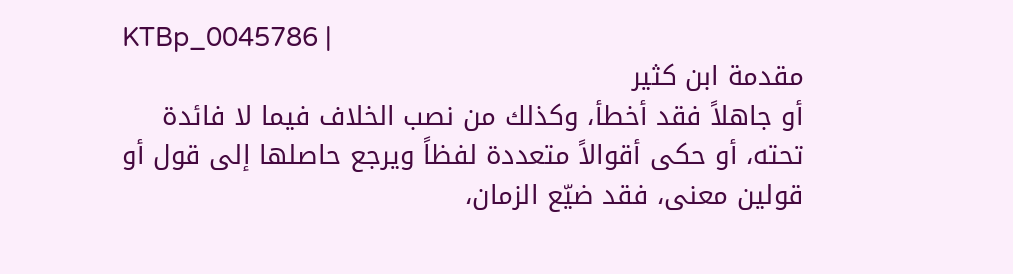KTBp_0045786 |
مقدمة ابن كثير
أو جاهلاً فقد أخطأ، وكذلك من نصب الخلاف فيما لا فائدة تحته، أو حكى أقوالاً متعددة لفظاً ويرجع حاصلها إلى قول أو قولين معنى، فقد ضيّع الزمان،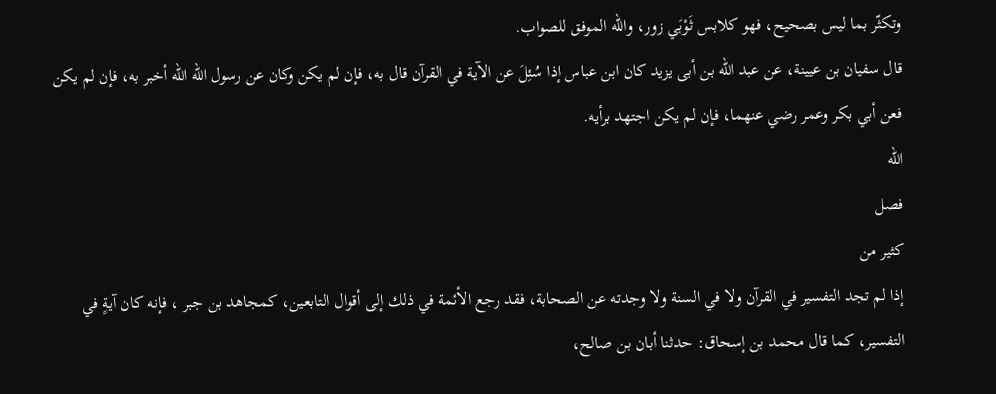وتكثّر بما ليس بصحيح، فهو كلابس ثَوْبَي زور، والله الموفق للصواب.
قال سفيان بن عيينة، عن عبد الله بن أبى يزيد كان ابن عباس إذا سُئِلَ عن الآية في القرآن قال به، فإن لم يكن وكان عن رسول الله الله أخبر به، فإن لم يكن فعن أبي بكر وعمر رضي عنهما، فإن لم يكن اجتهد برأيه.
الله
فصل
كثير من
إذا لم تجد التفسير في القرآن ولا في السنة ولا وجدته عن الصحابة، فقد رجع الأئمة في ذلك إلى أقوال التابعين، كمجاهد بن جبر ، فإنه كان آيةٍ في التفسير، كما قال محمد بن إسحاق: حدثنا أبان بن صالح،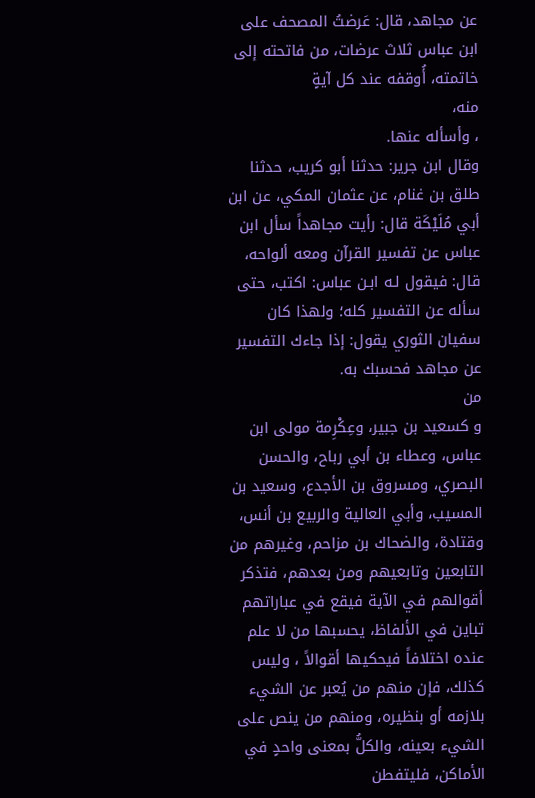عن مجاهد، قال: عَرضتُ المصحف على ابن عباس ثلاث عرضات، من فاتحته إلى خاتمته، أُوقفه عند كل آيةٍ
منه،
، وأسأله عنها.
وقال ابن جرير: حدثنا أبو كريب، حدثنا طلق بن غنام، عن عثمان المكي، عن ابن أبي مُلَيْكَة قال: رأيت مجاهداً سأل ابن عباس عن تفسير القرآن ومعه ألواحه، قال: فيقول لـه ابـن عباس: اكتب، حتى سأله عن التفسير كله؛ ولهذا كان سفيان الثوري يقول: إذا جاءك التفسير عن مجاهد فحسبك به.
من
و كسعيد بن جبير، وعِكْرِمة مولى ابن عباس، وعطاء بن أبي رباح، والحسن البصري، ومسروق بن الأجدع، وسعيد بن المسيب، وأبي العالية والربيع بن أنس، وقتادة، والضحاك بن مزاحم، وغيرهم من التابعين وتابعيهم ومن بعدهم، فتذكر أقوالهم في الآية فيقع في عباراتهم تباين في الألفاظ، يحسبها من لا علم عنده اختلافاً فيحكيها أقوالاً ، وليس كذلك، فإن منهم من يُعبر عن الشيء بلازمه أو بنظيره، ومنهم من ينص على الشيء بعينه، والكلُّ بمعنى واحدٍ في الأماكن، فليتفطن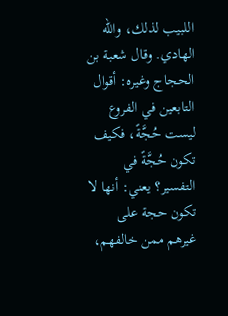اللبيب لذلك، والله الهادي. وقال شعبة بن الحجاج وغيره: أقوال التابعين في الفروع ليست حُجَّةً، فكيف تكون حُجَّةً في التفسير؟ يعني: أنها لا تكون حجة على غيرهم ممن خالفهم،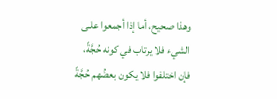وهذا صحيح، أما إذا أجمعوا علـى الشيء فلا يرتاب في كونه حُجَّةً، فإن اختلفوا فلا يكون بعضُهم حُجَّةً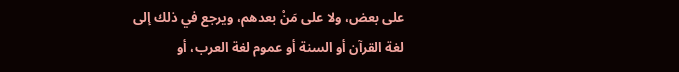على بعض، ولا على مَنْ بعدهم، ويرجع في ذلك إلى لغة القرآن أو السنة أو عموم لغة العرب، أو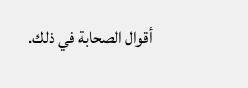أقوال الصحابة في ذلك.